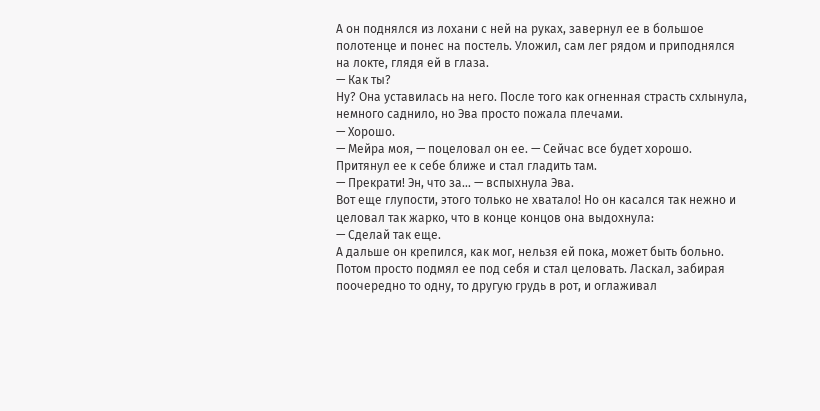А он поднялся из лохани с ней на руках, завернул ее в большое полотенце и понес на постель. Уложил, сам лег рядом и приподнялся на локте, глядя ей в глаза.
— Как ты?
Ну? Она уставилась на него. После того как огненная страсть схлынула, немного саднило, но Эва просто пожала плечами.
— Хорошо.
— Мейра моя, — поцеловал он ее. — Сейчас все будет хорошо.
Притянул ее к себе ближе и стал гладить там.
— Прекрати! Эн, что за… — вспыхнула Эва.
Вот еще глупости, этого только не хватало! Но он касался так нежно и целовал так жарко, что в конце концов она выдохнула:
— Сделай так еще.
А дальше он крепился, как мог, нельзя ей пока, может быть больно. Потом просто подмял ее под себя и стал целовать. Ласкал, забирая поочередно то одну, то другую грудь в рот, и оглаживал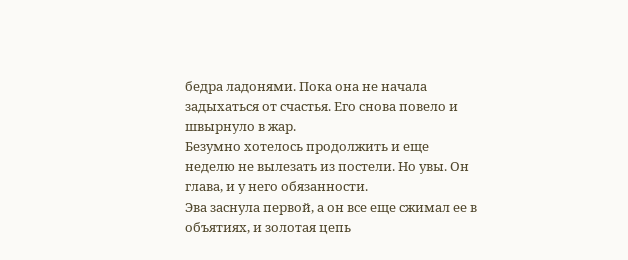бедра ладонями. Пока она не начала задыхаться от счастья. Его снова повело и швырнуло в жар.
Безумно хотелось продолжить и еще неделю не вылезать из постели. Но увы. Он глава, и у него обязанности.
Эва заснула первой, а он все еще сжимал ее в объятиях, и золотая цепь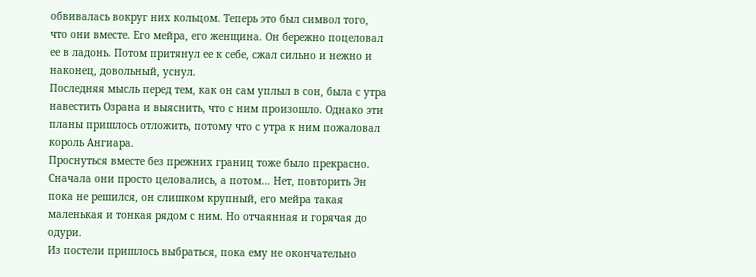обвивалась вокруг них кольцом. Теперь это был символ того, что они вместе. Его мейра, его женщина. Он бережно поцеловал ее в ладонь. Потом притянул ее к себе, сжал сильно и нежно и наконец, довольный, уснул.
Последняя мысль перед тем, как он сам уплыл в сон, была с утра навестить Озрана и выяснить, что с ним произошло. Однако эти планы пришлось отложить, потому что с утра к ним пожаловал король Ангиара.
Проснуться вместе без прежних границ тоже было прекрасно. Сначала они просто целовались, а потом… Нет, повторить Эн пока не решился, он слишком крупный, его мейра такая маленькая и тонкая рядом с ним. Но отчаянная и горячая до одури.
Из постели пришлось выбраться, пока ему не окончательно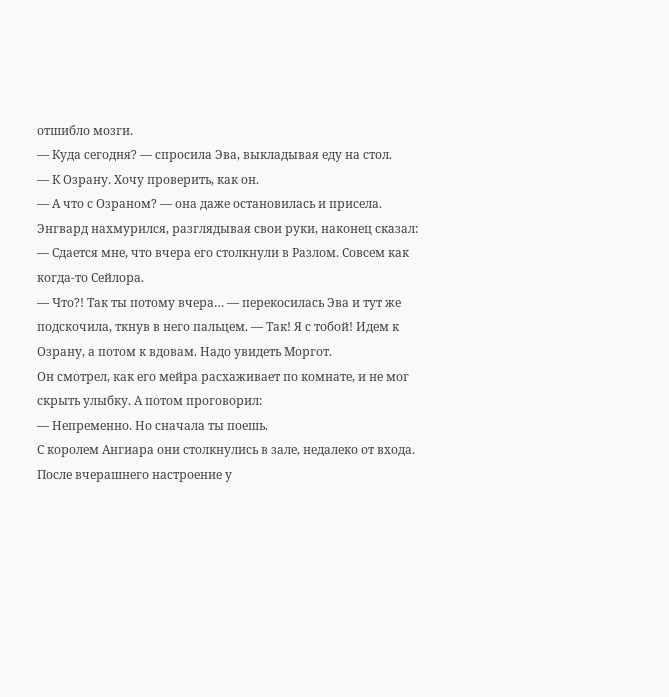отшибло мозги.
— Куда сегодня? — спросила Эва, выкладывая еду на стол.
— К Озрану. Хочу проверить, как он.
— А что с Озраном? — она даже остановилась и присела.
Энгвард нахмурился, разглядывая свои руки, наконец сказал:
— Сдается мне, что вчера его столкнули в Разлом. Совсем как когда-то Сейлора.
— Что?! Так ты потому вчера… — перекосилась Эва и тут же подскочила, ткнув в него пальцем. — Так! Я с тобой! Идем к Озрану, а потом к вдовам. Надо увидеть Моргот.
Он смотрел, как его мейра расхаживает по комнате, и не мог скрыть улыбку. А потом проговорил:
— Непременно. Но сначала ты поешь.
С королем Ангиара они столкнулись в зале, недалеко от входа. После вчерашнего настроение у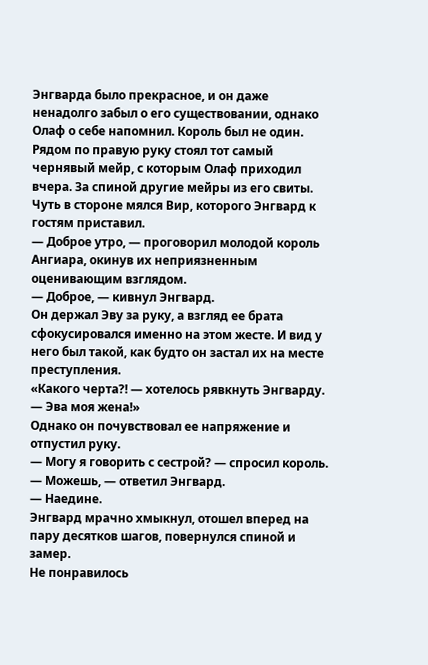Энгварда было прекрасное, и он даже ненадолго забыл о его существовании, однако Олаф о себе напомнил. Король был не один. Рядом по правую руку стоял тот самый чернявый мейр, с которым Олаф приходил вчера. За спиной другие мейры из его свиты. Чуть в стороне мялся Вир, которого Энгвард к гостям приставил.
— Доброе утро, — проговорил молодой король Ангиара, окинув их неприязненным оценивающим взглядом.
— Доброе, — кивнул Энгвард.
Он держал Эву за руку, а взгляд ее брата сфокусировался именно на этом жесте. И вид у него был такой, как будто он застал их на месте преступления.
«Какого черта?! — хотелось рявкнуть Энгварду. — Эва моя жена!»
Однако он почувствовал ее напряжение и отпустил руку.
— Могу я говорить с сестрой? — спросил король.
— Можешь, — ответил Энгвард.
— Наедине.
Энгвард мрачно хмыкнул, отошел вперед на пару десятков шагов, повернулся спиной и замер.
Не понравилось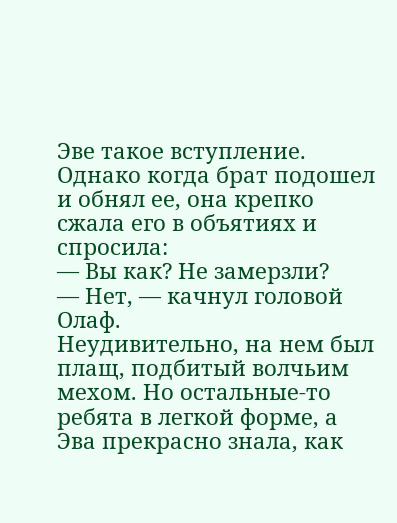Эве такое вступление. Однако когда брат подошел и обнял ее, она крепко сжала его в объятиях и спросила:
— Вы как? Не замерзли?
— Нет, — качнул головой Олаф.
Неудивительно, на нем был плащ, подбитый волчьим мехом. Но остальные-то ребята в легкой форме, а Эва прекрасно знала, как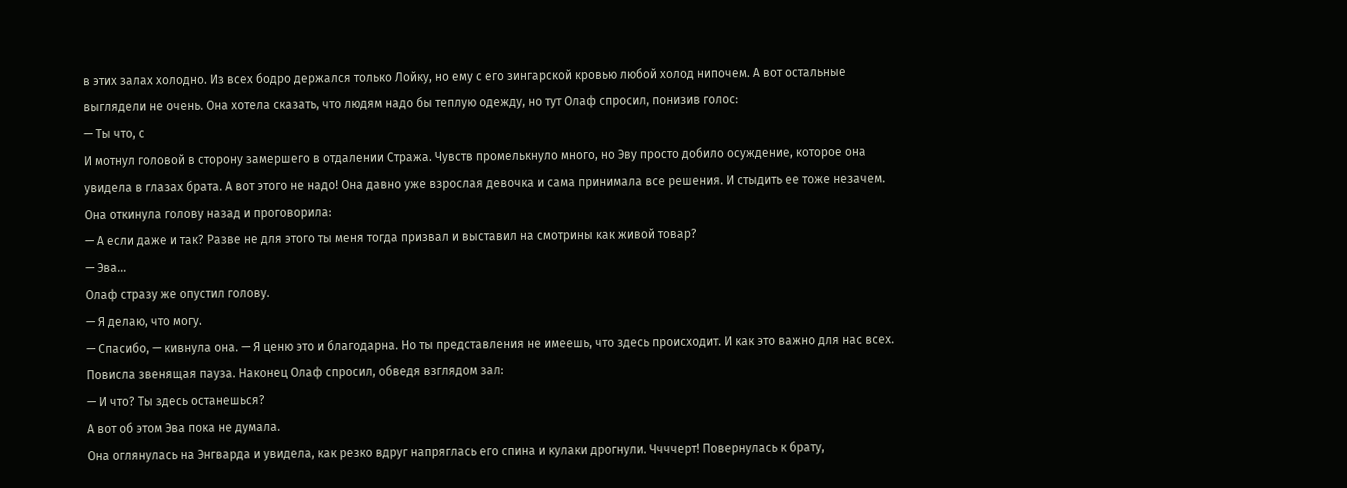в этих залах холодно. Из всех бодро держался только Лойку, но ему с его зингарской кровью любой холод нипочем. А вот остальные выглядели не очень. Она хотела сказать, что людям надо бы теплую одежду, но тут Олаф спросил, понизив голос:
— Ты что, с
И мотнул головой в сторону замершего в отдалении Стража. Чувств промелькнуло много, но Эву просто добило осуждение, которое она увидела в глазах брата. А вот этого не надо! Она давно уже взрослая девочка и сама принимала все решения. И стыдить ее тоже незачем.
Она откинула голову назад и проговорила:
— А если даже и так? Разве не для этого ты меня тогда призвал и выставил на смотрины как живой товар?
— Эва…
Олаф стразу же опустил голову.
— Я делаю, что могу.
— Спасибо, — кивнула она. — Я ценю это и благодарна. Но ты представления не имеешь, что здесь происходит. И как это важно для нас всех.
Повисла звенящая пауза. Наконец Олаф спросил, обведя взглядом зал:
— И что? Ты здесь останешься?
А вот об этом Эва пока не думала.
Она оглянулась на Энгварда и увидела, как резко вдруг напряглась его спина и кулаки дрогнули. Ччччерт! Повернулась к брату,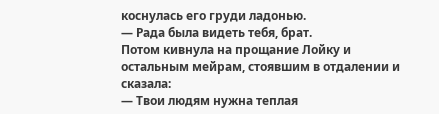коснулась его груди ладонью.
— Рада была видеть тебя, брат.
Потом кивнула на прощание Лойку и остальным мейрам, стоявшим в отдалении и сказала:
— Твои людям нужна теплая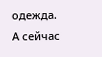одежда. А сейчас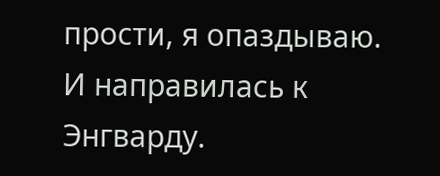прости, я опаздываю.
И направилась к Энгварду.